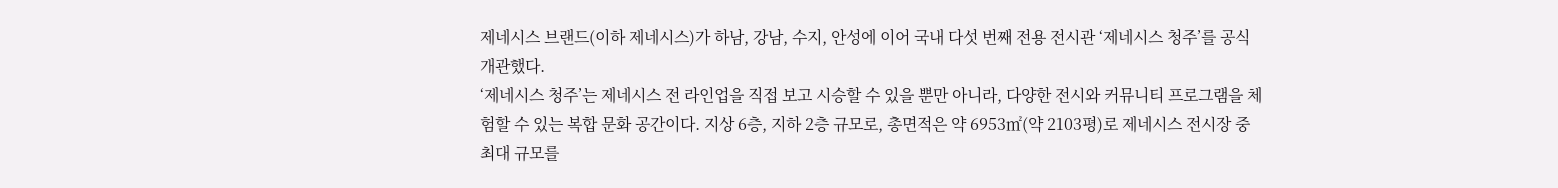제네시스 브랜드(이하 제네시스)가 하남, 강남, 수지, 안성에 이어 국내 다섯 번째 전용 전시관 ‘제네시스 청주’를 공식 개관했다.
‘제네시스 청주’는 제네시스 전 라인업을 직접 보고 시승할 수 있을 뿐만 아니라, 다양한 전시와 커뮤니티 프로그램을 체험할 수 있는 복합 문화 공간이다. 지상 6층, 지하 2층 규모로, 총면적은 약 6953㎡(약 2103평)로 제네시스 전시장 중 최대 규모를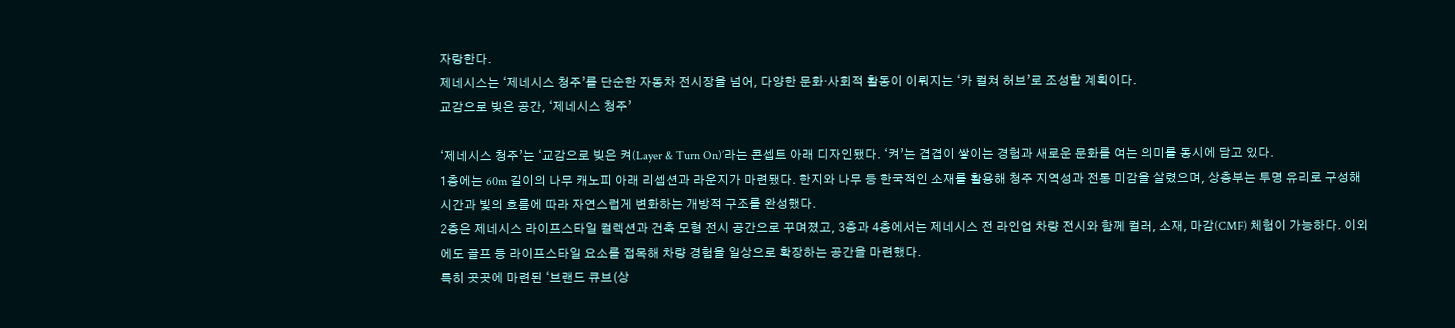자랑한다.
제네시스는 ‘제네시스 청주’를 단순한 자동차 전시장을 넘어, 다양한 문화·사회적 활동이 이뤄지는 ‘카 컬쳐 허브’로 조성할 계획이다.
교감으로 빚은 공간, ‘제네시스 청주’

‘제네시스 청주’는 ‘교감으로 빚은 켜(Layer & Turn On)’라는 콘셉트 아래 디자인됐다. ‘켜’는 겹겹이 쌓이는 경험과 새로운 문화를 여는 의미를 동시에 담고 있다.
1층에는 60m 길이의 나무 캐노피 아래 리셉션과 라운지가 마련됐다. 한지와 나무 등 한국적인 소재를 활용해 청주 지역성과 전통 미감을 살렸으며, 상층부는 투명 유리로 구성해 시간과 빛의 흐름에 따라 자연스럽게 변화하는 개방적 구조를 완성했다.
2층은 제네시스 라이프스타일 컬렉션과 건축 모형 전시 공간으로 꾸며졌고, 3층과 4층에서는 제네시스 전 라인업 차량 전시와 함께 컬러, 소재, 마감(CMF) 체험이 가능하다. 이외에도 골프 등 라이프스타일 요소를 접목해 차량 경험을 일상으로 확장하는 공간을 마련했다.
특히 곳곳에 마련된 ‘브랜드 큐브(상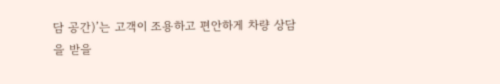담 공간)’는 고객이 조용하고 편안하게 차량 상담을 받을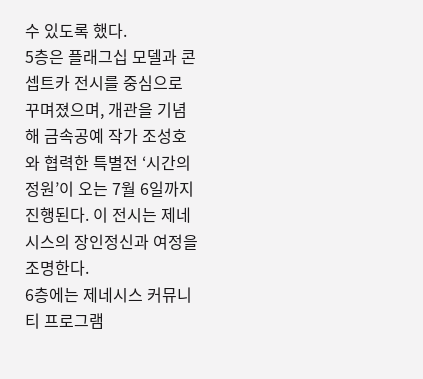수 있도록 했다.
5층은 플래그십 모델과 콘셉트카 전시를 중심으로 꾸며졌으며, 개관을 기념해 금속공예 작가 조성호와 협력한 특별전 ‘시간의 정원’이 오는 7월 6일까지 진행된다. 이 전시는 제네시스의 장인정신과 여정을 조명한다.
6층에는 제네시스 커뮤니티 프로그램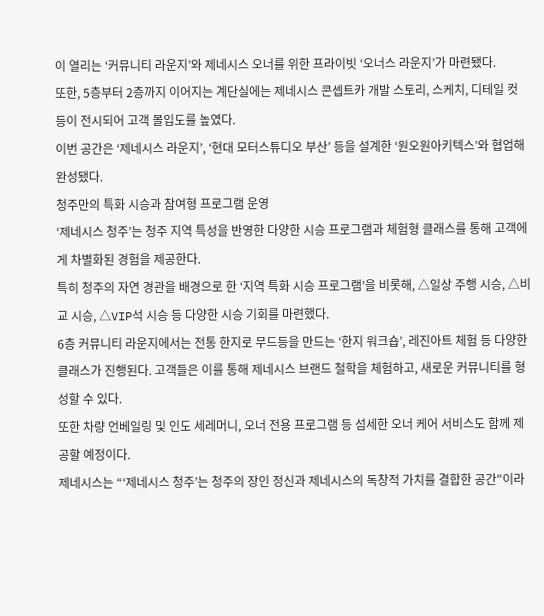이 열리는 ‘커뮤니티 라운지’와 제네시스 오너를 위한 프라이빗 ‘오너스 라운지’가 마련됐다.
또한, 5층부터 2층까지 이어지는 계단실에는 제네시스 콘셉트카 개발 스토리, 스케치, 디테일 컷 등이 전시되어 고객 몰입도를 높였다.
이번 공간은 ‘제네시스 라운지’, ‘현대 모터스튜디오 부산’ 등을 설계한 ‘원오원아키텍스’와 협업해 완성됐다.
청주만의 특화 시승과 참여형 프로그램 운영
‘제네시스 청주’는 청주 지역 특성을 반영한 다양한 시승 프로그램과 체험형 클래스를 통해 고객에게 차별화된 경험을 제공한다.
특히 청주의 자연 경관을 배경으로 한 ‘지역 특화 시승 프로그램’을 비롯해, △일상 주행 시승, △비교 시승, △VIP석 시승 등 다양한 시승 기회를 마련했다.
6층 커뮤니티 라운지에서는 전통 한지로 무드등을 만드는 ‘한지 워크숍’, 레진아트 체험 등 다양한 클래스가 진행된다. 고객들은 이를 통해 제네시스 브랜드 철학을 체험하고, 새로운 커뮤니티를 형성할 수 있다.
또한 차량 언베일링 및 인도 세레머니, 오너 전용 프로그램 등 섬세한 오너 케어 서비스도 함께 제공할 예정이다.
제네시스는 “‘제네시스 청주’는 청주의 장인 정신과 제네시스의 독창적 가치를 결합한 공간"이라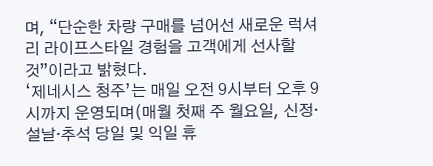며, “단순한 차량 구매를 넘어선 새로운 럭셔리 라이프스타일 경험을 고객에게 선사할 것”이라고 밝혔다.
‘제네시스 청주’는 매일 오전 9시부터 오후 9시까지 운영되며(매월 첫째 주 월요일, 신정·설날·추석 당일 및 익일 휴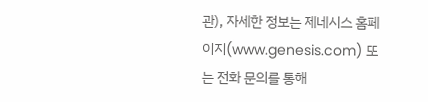관), 자세한 정보는 제네시스 홈페이지(www.genesis.com) 또는 전화 문의를 통해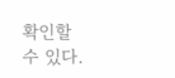확인할 수 있다.